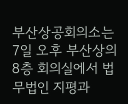부산상공회의소는 7일 오후 부산상의 8층 회의실에서 법무법인 지평과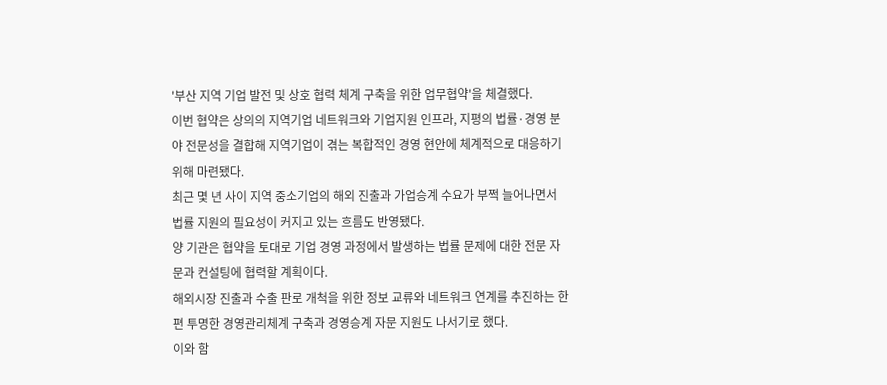'부산 지역 기업 발전 및 상호 협력 체계 구축을 위한 업무협약'을 체결했다.
이번 협약은 상의의 지역기업 네트워크와 기업지원 인프라, 지평의 법률·경영 분야 전문성을 결합해 지역기업이 겪는 복합적인 경영 현안에 체계적으로 대응하기 위해 마련됐다.
최근 몇 년 사이 지역 중소기업의 해외 진출과 가업승계 수요가 부쩍 늘어나면서 법률 지원의 필요성이 커지고 있는 흐름도 반영됐다.
양 기관은 협약을 토대로 기업 경영 과정에서 발생하는 법률 문제에 대한 전문 자문과 컨설팅에 협력할 계획이다.
해외시장 진출과 수출 판로 개척을 위한 정보 교류와 네트워크 연계를 추진하는 한편 투명한 경영관리체계 구축과 경영승계 자문 지원도 나서기로 했다.
이와 함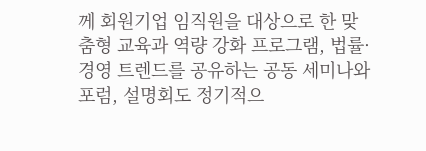께 회원기업 임직원을 대상으로 한 맞춤형 교육과 역량 강화 프로그램, 법률·경영 트렌드를 공유하는 공동 세미나와 포럼, 설명회도 정기적으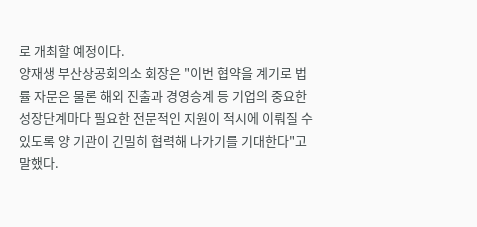로 개최할 예정이다.
양재생 부산상공회의소 회장은 "이번 협약을 계기로 법률 자문은 물론 해외 진출과 경영승계 등 기업의 중요한 성장단계마다 필요한 전문적인 지원이 적시에 이뤄질 수 있도록 양 기관이 긴밀히 협력해 나가기를 기대한다"고 말했다.